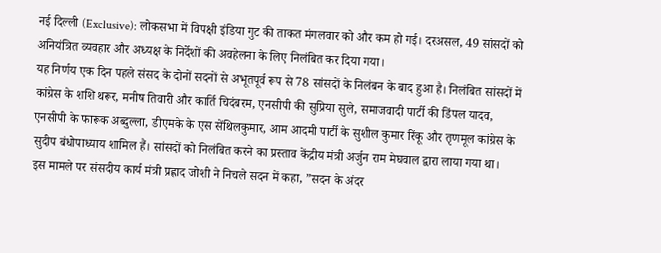नई दिल्ली (Exclusive): लोकसभा में विपक्षी इंडिया गुट की ताकत मंगलवार को और कम हो गई। दरअसल, 49 सांसदों को अनियंत्रित व्यवहार और अध्यक्ष के निर्देशों की अवहेलना के लिए निलंबित कर दिया गया।
यह निर्णय एक दिन पहले संसद के दोनों सदनों से अभूतपूर्व रूप से 78 सांसदों के निलंबन के बाद हुआ है। निलंबित सांसदों में कांग्रेस के शशि थरूर, मनीष तिवारी और कार्ति चिदंबरम, एनसीपी की सुप्रिया सुले, समाजवादी पार्टी की डिंपल यादव, एनसीपी के फारूक अब्दुल्ला, डीएमके के एस सेंथिलकुमार, आम आदमी पार्टी के सुशील कुमार रिंकू और तृणमूल कांग्रेस के सुदीप बंधोपाध्याय शामिल हैं। सांसदों को निलंबित करने का प्रस्ताव केंद्रीय मंत्री अर्जुन राम मेघवाल द्वारा लाया गया था।
इस मामले पर संसदीय कार्य मंत्री प्रह्लाद जोशी ने निचले सदन में कहा, ”सदन के अंदर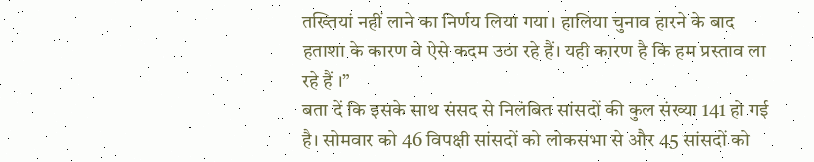तख्तियां नहीं लाने का निर्णय लिया गया। हालिया चुनाव हारने के बाद हताशा के कारण वे ऐसे कदम उठा रहे हैं। यही कारण है कि हम प्रस्ताव ला रहे हैं ।”
बता दें कि इसके साथ संसद से निलंबित सांसदों की कुल संख्या 141 हो गई है। सोमवार को 46 विपक्षी सांसदों को लोकसभा से और 45 सांसदों को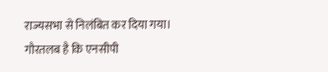राज्यसभा से निलंबित कर दिया गया।
गौरतलब है कि एनसीपी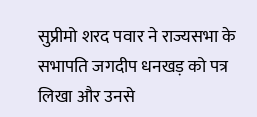सुप्रीमो शरद पवार ने राज्यसभा के सभापति जगदीप धनखड़ को पत्र लिखा और उनसे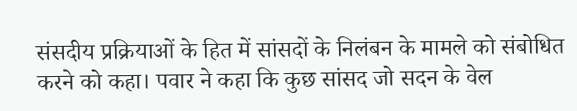संसदीय प्रक्रियाओं के हित में सांसदों के निलंबन के मामले को संबोधित करने को कहा। पवार ने कहा कि कुछ सांसद जो सदन के वेल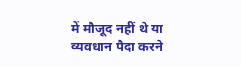में मौजूद नहीं थे या व्यवधान पैदा करने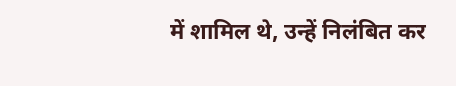में शामिल थे, उन्हें निलंबित कर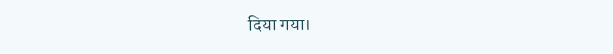दिया गया।